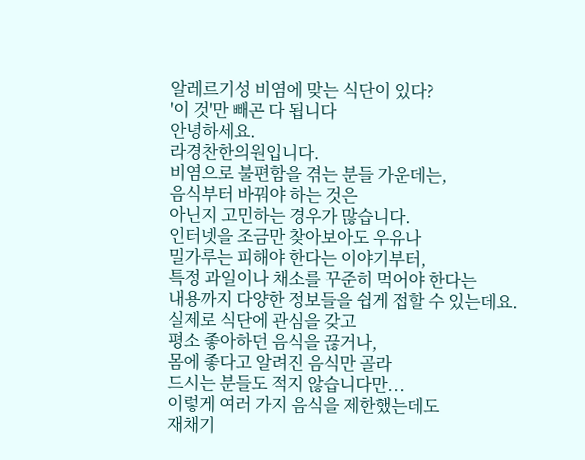알레르기성 비염에 맞는 식단이 있다?
'이 것'만 빼곤 다 됩니다
안녕하세요.
라경찬한의원입니다.
비염으로 불편함을 겪는 분들 가운데는,
음식부터 바꿔야 하는 것은
아닌지 고민하는 경우가 많습니다.
인터넷을 조금만 찾아보아도 우유나
밀가루는 피해야 한다는 이야기부터,
특정 과일이나 채소를 꾸준히 먹어야 한다는
내용까지 다양한 정보들을 쉽게 접할 수 있는데요.
실제로 식단에 관심을 갖고
평소 좋아하던 음식을 끊거나,
몸에 좋다고 알려진 음식만 골라
드시는 분들도 적지 않습니다만...
이렇게 여러 가지 음식을 제한했는데도
재채기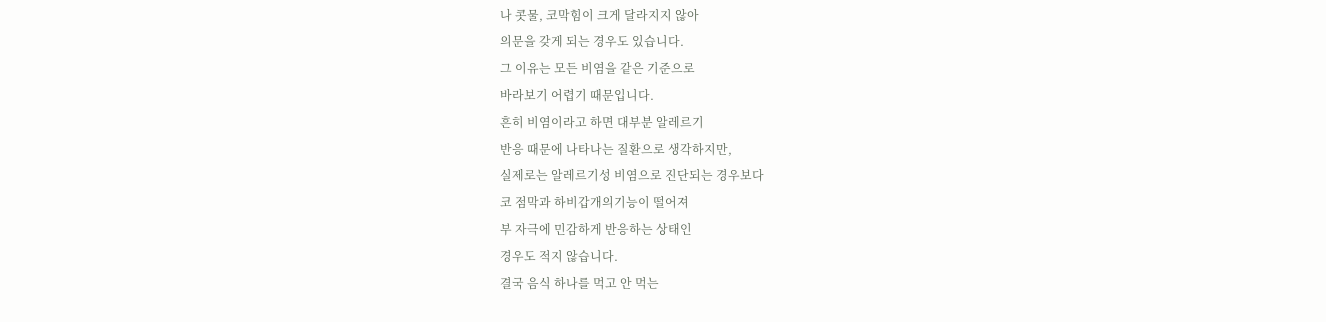나 콧물, 코막힘이 크게 달라지지 않아
의문을 갖게 되는 경우도 있습니다.
그 이유는 모든 비염을 같은 기준으로
바라보기 어렵기 때문입니다.
흔히 비염이라고 하면 대부분 알레르기
반응 때문에 나타나는 질환으로 생각하지만,
실제로는 알레르기성 비염으로 진단되는 경우보다
코 점막과 하비갑개의기능이 떨어져
부 자극에 민감하게 반응하는 상태인
경우도 적지 않습니다.
결국 음식 하나를 먹고 안 먹는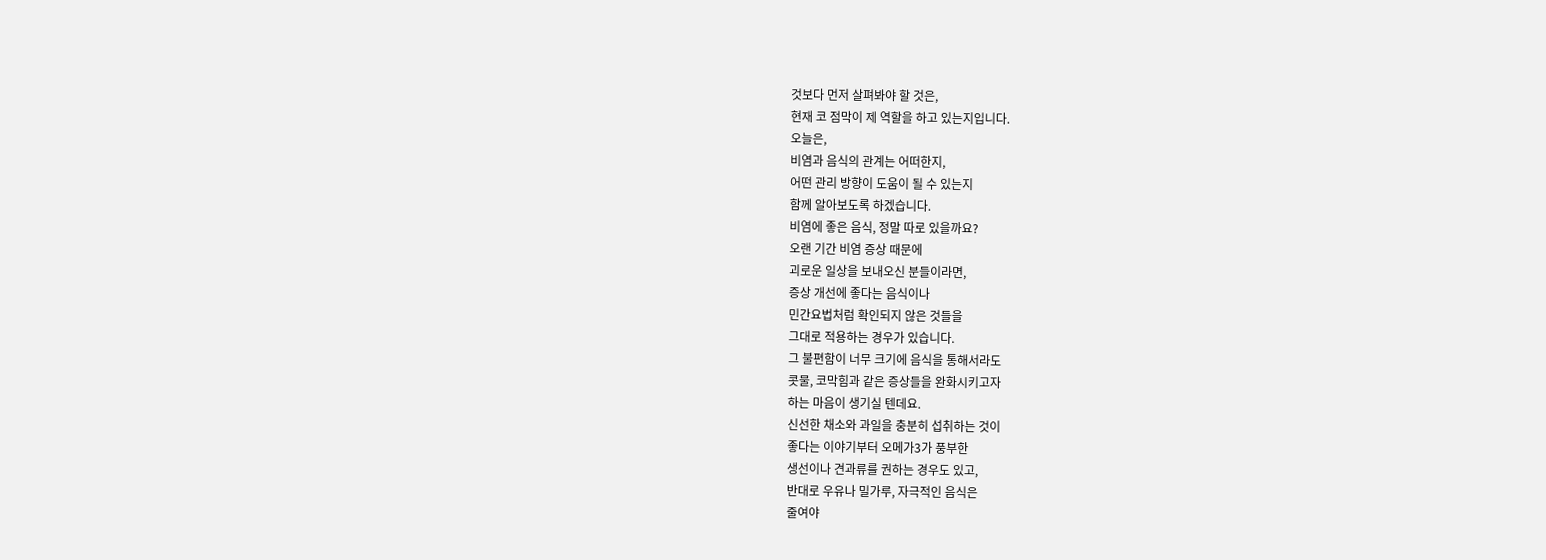것보다 먼저 살펴봐야 할 것은,
현재 코 점막이 제 역할을 하고 있는지입니다.
오늘은,
비염과 음식의 관계는 어떠한지,
어떤 관리 방향이 도움이 될 수 있는지
함께 알아보도록 하겠습니다.
비염에 좋은 음식, 정말 따로 있을까요?
오랜 기간 비염 증상 때문에
괴로운 일상을 보내오신 분들이라면,
증상 개선에 좋다는 음식이나
민간요법처럼 확인되지 않은 것들을
그대로 적용하는 경우가 있습니다.
그 불편함이 너무 크기에 음식을 통해서라도
콧물, 코막힘과 같은 증상들을 완화시키고자
하는 마음이 생기실 텐데요.
신선한 채소와 과일을 충분히 섭취하는 것이
좋다는 이야기부터 오메가3가 풍부한
생선이나 견과류를 권하는 경우도 있고,
반대로 우유나 밀가루, 자극적인 음식은
줄여야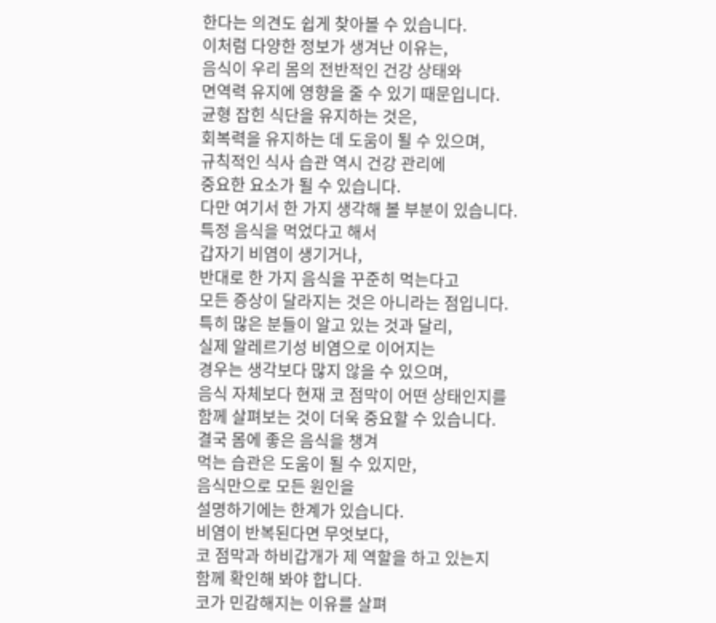한다는 의견도 쉽게 찾아볼 수 있습니다.
이처럼 다양한 정보가 생겨난 이유는,
음식이 우리 몸의 전반적인 건강 상태와
면역력 유지에 영향을 줄 수 있기 때문입니다.
균형 잡힌 식단을 유지하는 것은,
회복력을 유지하는 데 도움이 될 수 있으며,
규칙적인 식사 습관 역시 건강 관리에
중요한 요소가 될 수 있습니다.
다만 여기서 한 가지 생각해 볼 부분이 있습니다.
특정 음식을 먹었다고 해서
갑자기 비염이 생기거나,
반대로 한 가지 음식을 꾸준히 먹는다고
모든 증상이 달라지는 것은 아니라는 점입니다.
특히 많은 분들이 알고 있는 것과 달리,
실제 알레르기성 비염으로 이어지는
경우는 생각보다 많지 않을 수 있으며,
음식 자체보다 현재 코 점막이 어떤 상태인지를
함께 살펴보는 것이 더욱 중요할 수 있습니다.
결국 몸에 좋은 음식을 챙겨
먹는 습관은 도움이 될 수 있지만,
음식만으로 모든 원인을
설명하기에는 한계가 있습니다.
비염이 반복된다면 무엇보다,
코 점막과 하비갑개가 제 역할을 하고 있는지
함께 확인해 봐야 합니다.
코가 민감해지는 이유를 살펴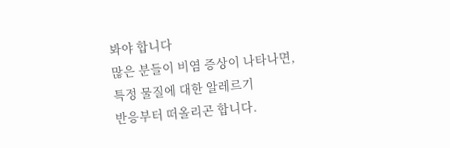봐야 합니다
많은 분들이 비염 증상이 나타나면,
특정 물질에 대한 알레르기
반응부터 떠올리곤 합니다.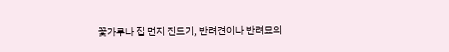꽃가루나 집 먼지 진드기, 반려견이나 반려묘의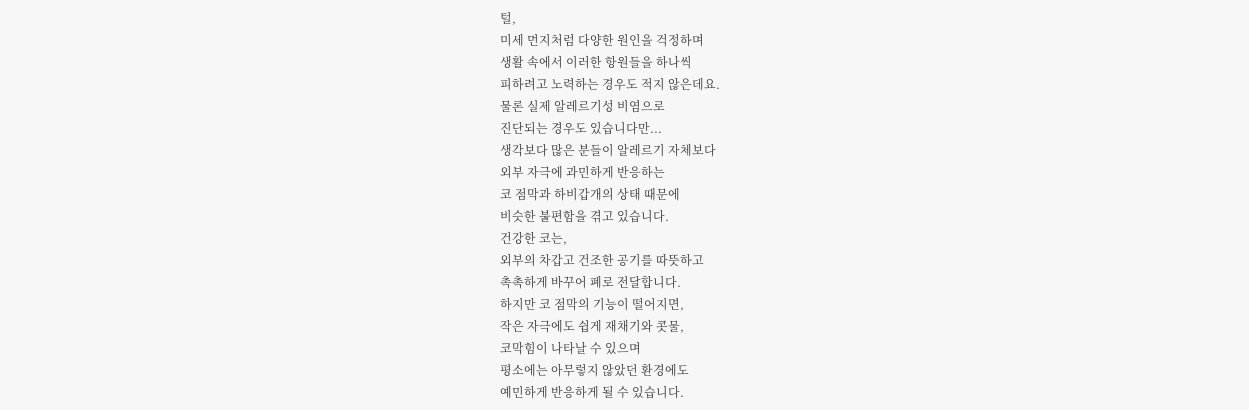털,
미세 먼지처럼 다양한 원인을 걱정하며
생활 속에서 이러한 항원들을 하나씩
피하려고 노력하는 경우도 적지 않은데요.
물론 실제 알레르기성 비염으로
진단되는 경우도 있습니다만...
생각보다 많은 분들이 알레르기 자체보다
외부 자극에 과민하게 반응하는
코 점막과 하비갑개의 상태 때문에
비슷한 불편함을 겪고 있습니다.
건강한 코는,
외부의 차갑고 건조한 공기를 따뜻하고
촉촉하게 바꾸어 폐로 전달합니다.
하지만 코 점막의 기능이 떨어지면,
작은 자극에도 쉽게 재채기와 콧물,
코막힘이 나타날 수 있으며
평소에는 아무렇지 않았던 환경에도
예민하게 반응하게 될 수 있습니다.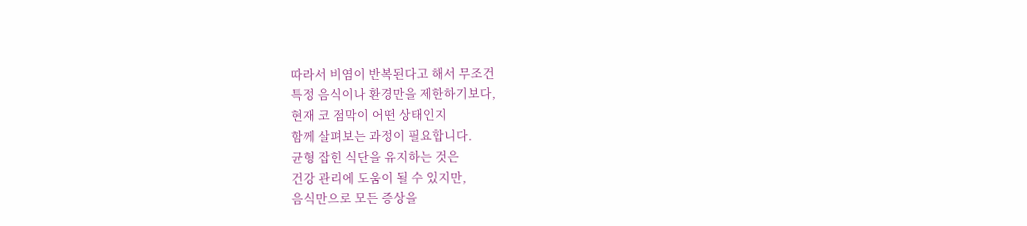따라서 비염이 반복된다고 해서 무조건
특정 음식이나 환경만을 제한하기보다,
현재 코 점막이 어떤 상태인지
함께 살펴보는 과정이 필요합니다.
균형 잡힌 식단을 유지하는 것은
건강 관리에 도움이 될 수 있지만,
음식만으로 모든 증상을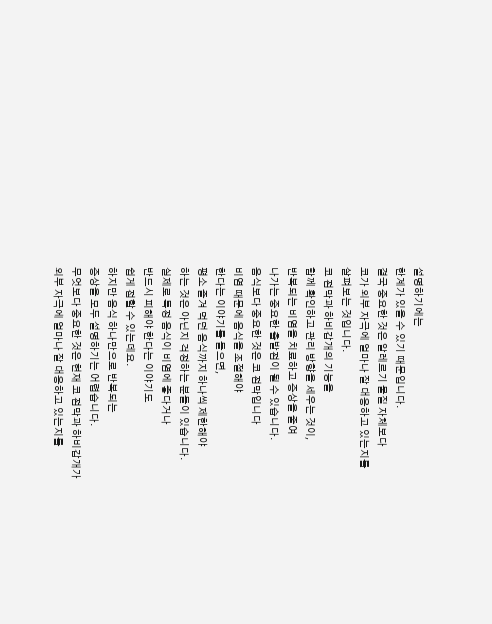설명하기에는
한계가 있을 수 있기 때문입니다.
결국 중요한 것은 알레르기 물질 자체보다
코가 외부 자극에 얼마나 잘 대응하고 있는지를
살펴보는 것입니다.
코 점막과 하비갑개의 기능을
함께 확인하고 관리 방향을 세우는 것이,
반복되는 비염을 치료하고 증상을 줄여
나가는 중요한 출발점이 될 수 있습니다.
음식보다 중요한 것은 코 점막입니다
비염 때문에 음식을 조절해야
한다는 이야기를 들으면,
평소 즐겨 먹던 음식까지 하나씩 제한해야
하는 것은 아닌지 걱정하는 분들이 있습니다.
실제로 특정 음식이 비염에 좋다거나
반드시 피해야 한다는 이야기도
쉽게 접할 수 있는데요.
하지만 음식 하나만으로 반복되는
증상을 모두 설명하기는 어렵습니다.
무엇보다 중요한 것은 현재 코 점막과 하비갑개가
외부 자극에 얼마나 잘 대응하고 있는지를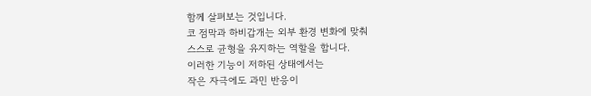함께 살펴보는 것입니다.
코 점막과 하비갑개는 외부 환경 변화에 맞춰
스스로 균형을 유지하는 역할을 합니다.
이러한 기능이 저하된 상태에서는
작은 자극에도 과민 반응이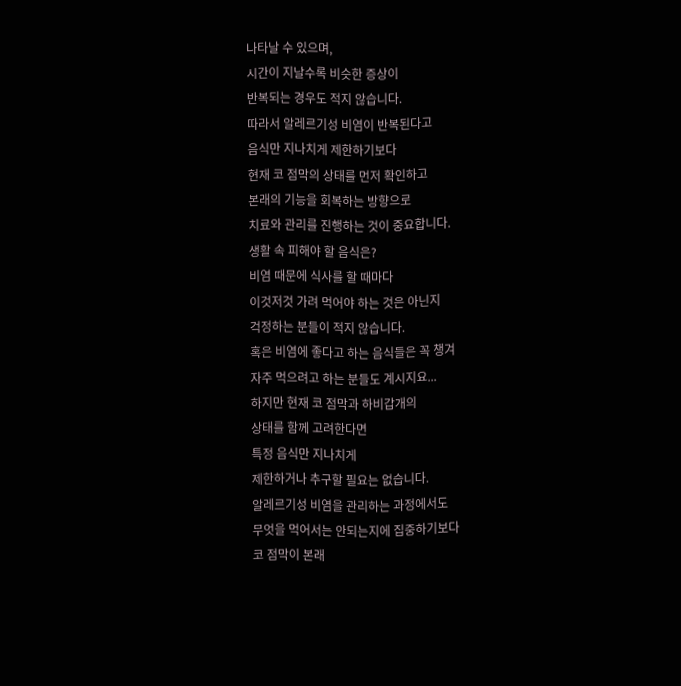나타날 수 있으며,
시간이 지날수록 비슷한 증상이
반복되는 경우도 적지 않습니다.
따라서 알레르기성 비염이 반복된다고
음식만 지나치게 제한하기보다
현재 코 점막의 상태를 먼저 확인하고
본래의 기능을 회복하는 방향으로
치료와 관리를 진행하는 것이 중요합니다.
생활 속 피해야 할 음식은?
비염 때문에 식사를 할 때마다
이것저것 가려 먹어야 하는 것은 아닌지
걱정하는 분들이 적지 않습니다.
혹은 비염에 좋다고 하는 음식들은 꼭 챙겨
자주 먹으려고 하는 분들도 계시지요...
하지만 현재 코 점막과 하비갑개의
상태를 함께 고려한다면
특정 음식만 지나치게
제한하거나 추구할 필요는 없습니다.
알레르기성 비염을 관리하는 과정에서도
무엇을 먹어서는 안되는지에 집중하기보다
코 점막이 본래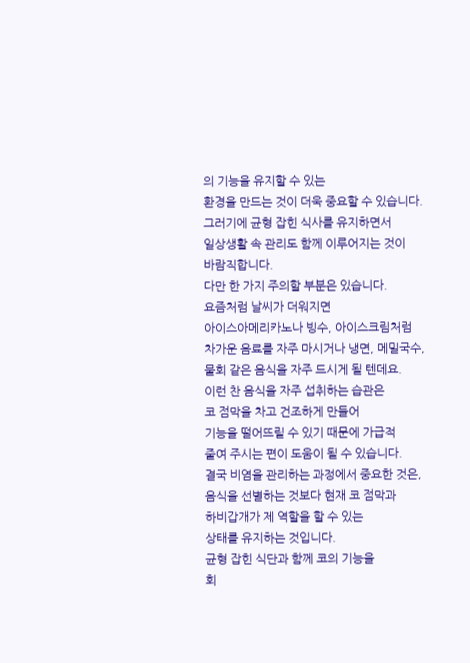의 기능을 유지할 수 있는
환경을 만드는 것이 더욱 중요할 수 있습니다.
그러기에 균형 잡힌 식사를 유지하면서
일상생활 속 관리도 함께 이루어지는 것이
바람직합니다.
다만 한 가지 주의할 부분은 있습니다.
요즘처럼 날씨가 더워지면
아이스아메리카노나 빙수, 아이스크림처럼
차가운 음료를 자주 마시거나 냉면, 메밀국수,
물회 같은 음식을 자주 드시게 될 텐데요.
이런 찬 음식을 자주 섭취하는 습관은
코 점막을 차고 건조하게 만들어
기능을 떨어뜨릴 수 있기 때문에 가급적
줄여 주시는 편이 도움이 될 수 있습니다.
결국 비염을 관리하는 과정에서 중요한 것은,
음식을 선별하는 것보다 현재 코 점막과
하비갑개가 제 역할을 할 수 있는
상태를 유지하는 것입니다.
균형 잡힌 식단과 함께 코의 기능을
회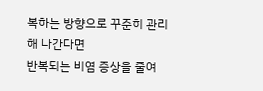복하는 방향으로 꾸준히 관리해 나간다면
반복되는 비염 증상을 줄여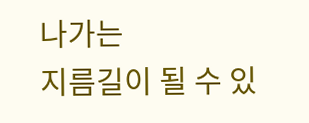나가는
지름길이 될 수 있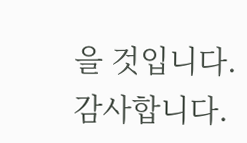을 것입니다.
감사합니다.